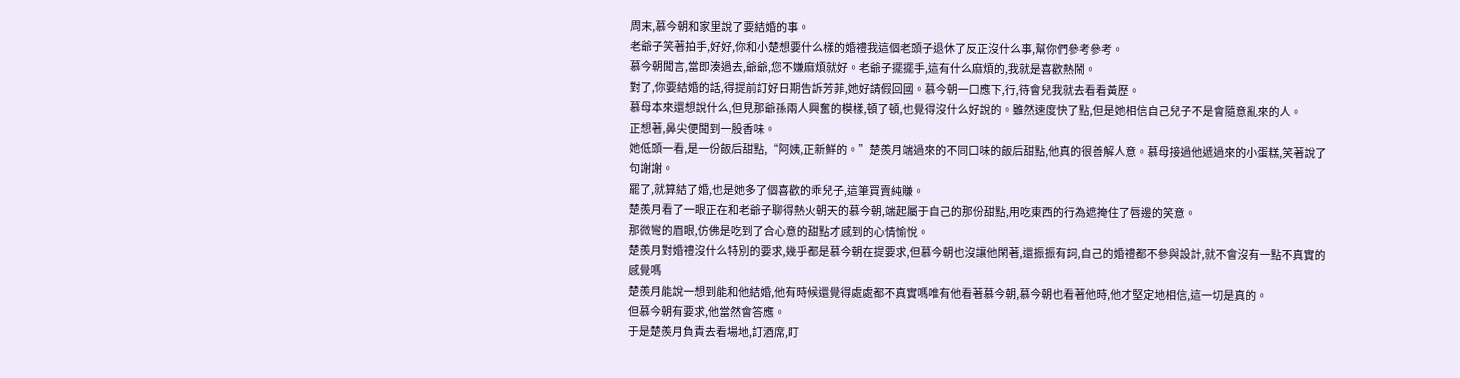周末,慕今朝和家里說了要結婚的事。
老爺子笑著拍手,好好,你和小楚想要什么樣的婚禮我這個老頭子退休了反正沒什么事,幫你們參考參考。
慕今朝聞言,當即湊過去,爺爺,您不嫌麻煩就好。老爺子擺擺手,這有什么麻煩的,我就是喜歡熱鬧。
對了,你要結婚的話,得提前訂好日期告訴芳菲,她好請假回國。慕今朝一口應下,行,待會兒我就去看看黃歷。
慕母本來還想說什么,但見那爺孫兩人興奮的模樣,頓了頓,也覺得沒什么好說的。雖然速度快了點,但是她相信自己兒子不是會隨意亂來的人。
正想著,鼻尖便聞到一股香味。
她低頭一看,是一份飯后甜點,“阿姨,正新鮮的。”楚羨月端過來的不同口味的飯后甜點,他真的很善解人意。慕母接過他遞過來的小蛋糕,笑著說了句謝謝。
罷了,就算結了婚,也是她多了個喜歡的乖兒子,這筆買賣純賺。
楚羨月看了一眼正在和老爺子聊得熱火朝天的慕今朝,端起屬于自己的那份甜點,用吃東西的行為遮掩住了唇邊的笑意。
那微彎的眉眼,仿佛是吃到了合心意的甜點才感到的心情愉悅。
楚羨月對婚禮沒什么特別的要求,幾乎都是慕今朝在提要求,但慕今朝也沒讓他閑著,還振振有詞,自己的婚禮都不參與設計,就不會沒有一點不真實的感覺嗎
楚羨月能說一想到能和他結婚,他有時候還覺得處處都不真實嗎唯有他看著慕今朝,慕今朝也看著他時,他才堅定地相信,這一切是真的。
但慕今朝有要求,他當然會答應。
于是楚羨月負責去看場地,訂酒席,盯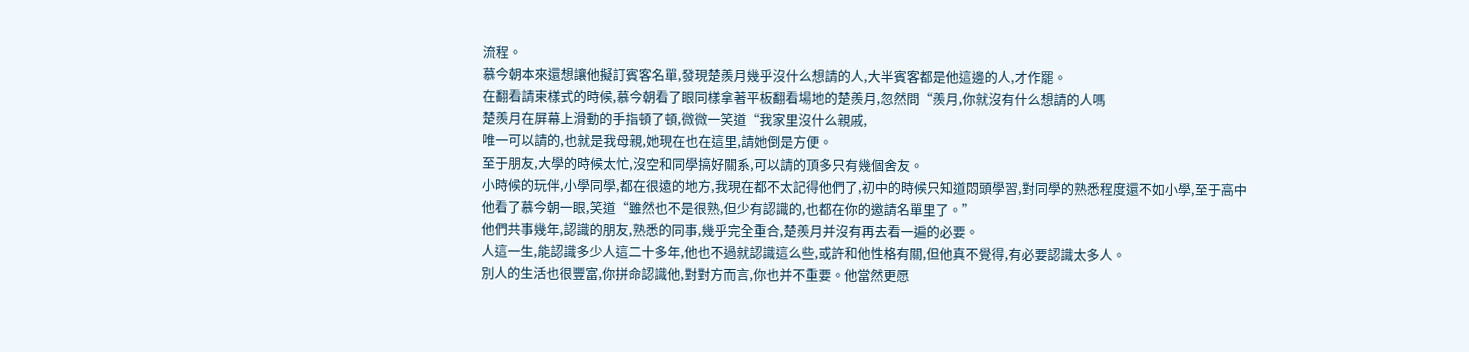流程。
慕今朝本來還想讓他擬訂賓客名單,發現楚羨月幾乎沒什么想請的人,大半賓客都是他這邊的人,才作罷。
在翻看請柬樣式的時候,慕今朝看了眼同樣拿著平板翻看場地的楚羨月,忽然問“羨月,你就沒有什么想請的人嗎
楚羨月在屏幕上滑動的手指頓了頓,微微一笑道“我家里沒什么親戚,
唯一可以請的,也就是我母親,她現在也在這里,請她倒是方便。
至于朋友,大學的時候太忙,沒空和同學搞好關系,可以請的頂多只有幾個舍友。
小時候的玩伴,小學同學,都在很遠的地方,我現在都不太記得他們了,初中的時候只知道悶頭學習,對同學的熟悉程度還不如小學,至于高中
他看了慕今朝一眼,笑道“雖然也不是很熟,但少有認識的,也都在你的邀請名單里了。”
他們共事幾年,認識的朋友,熟悉的同事,幾乎完全重合,楚羨月并沒有再去看一遍的必要。
人這一生,能認識多少人這二十多年,他也不過就認識這么些,或許和他性格有關,但他真不覺得,有必要認識太多人。
別人的生活也很豐富,你拼命認識他,對對方而言,你也并不重要。他當然更愿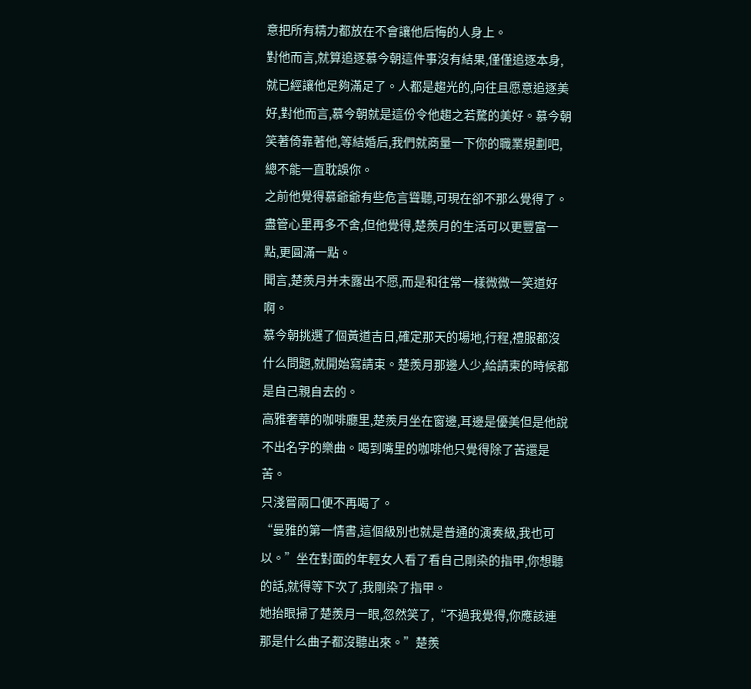意把所有精力都放在不會讓他后悔的人身上。
對他而言,就算追逐慕今朝這件事沒有結果,僅僅追逐本身,就已經讓他足夠滿足了。人都是趨光的,向往且愿意追逐美好,對他而言,慕今朝就是這份令他趨之若騖的美好。慕今朝笑著倚靠著他,等結婚后,我們就商量一下你的職業規劃吧,總不能一直耽誤你。
之前他覺得慕爺爺有些危言聳聽,可現在卻不那么覺得了。盡管心里再多不舍,但他覺得,楚羨月的生活可以更豐富一點,更圓滿一點。
聞言,楚羨月并未露出不愿,而是和往常一樣微微一笑道好啊。
慕今朝挑選了個黃道吉日,確定那天的場地,行程,禮服都沒什么問題,就開始寫請束。楚羨月那邊人少,給請柬的時候都是自己親自去的。
高雅奢華的咖啡廳里,楚羨月坐在窗邊,耳邊是優美但是他說不出名字的樂曲。喝到嘴里的咖啡他只覺得除了苦還是苦。
只淺嘗兩口便不再喝了。
“曼雅的第一情書,這個級別也就是普通的演奏級,我也可以。”坐在對面的年輕女人看了看自己剛染的指甲,你想聽的話,就得等下次了,我剛染了指甲。
她抬眼掃了楚羨月一眼,忽然笑了,“不過我覺得,你應該連那是什么曲子都沒聽出來。”楚羨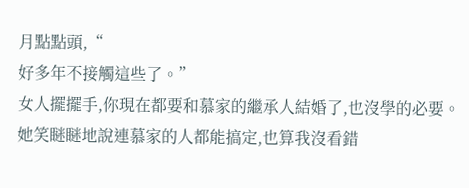月點點頭,“
好多年不接觸這些了。”
女人擺擺手,你現在都要和慕家的繼承人結婚了,也沒學的必要。
她笑瞇瞇地說連慕家的人都能搞定,也算我沒看錯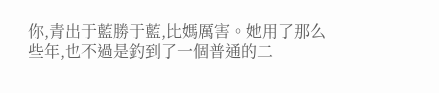你,青出于藍勝于藍,比媽厲害。她用了那么些年,也不過是釣到了一個普通的二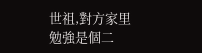世祖,對方家里勉強是個二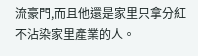流豪門,而且他還是家里只拿分紅不沾染家里產業的人。